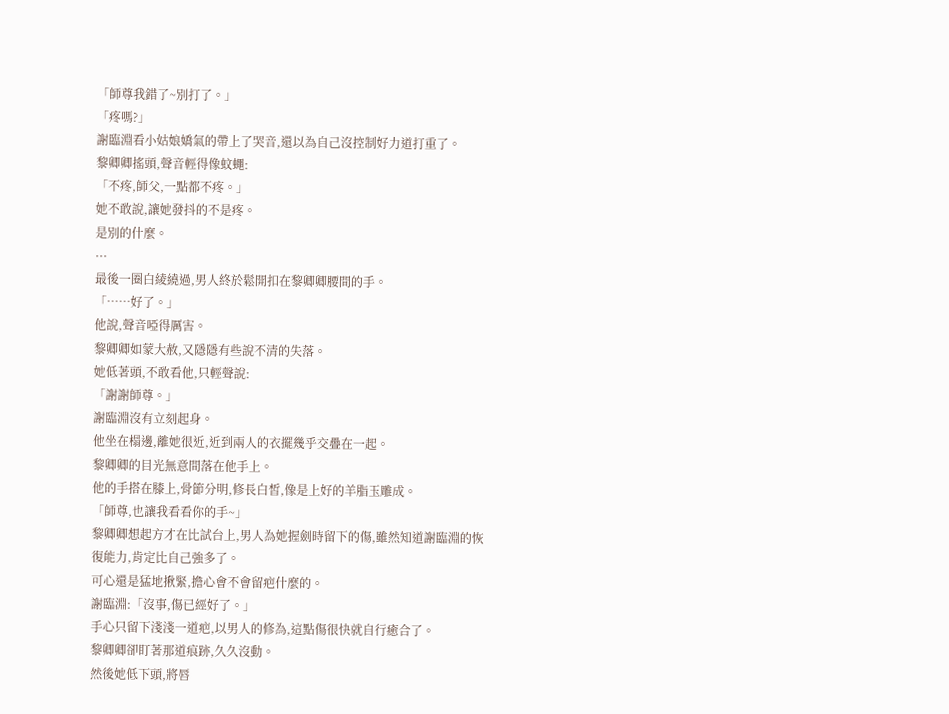「師尊我錯了~別打了。」
「疼嗎?」
謝臨淵看小姑娘嬌氣的帶上了哭音,還以為自己沒控制好力道打重了。
黎卿卿搖頭,聲音輕得像蚊蠅:
「不疼,師父,一點都不疼。」
她不敢說,讓她發抖的不是疼。
是別的什麼。
···
最後一圈白綾繞過,男人終於鬆開扣在黎卿卿腰間的手。
「……好了。」
他說,聲音啞得厲害。
黎卿卿如蒙大赦,又隱隱有些說不清的失落。
她低著頭,不敢看他,只輕聲說:
「謝謝師尊。」
謝臨淵沒有立刻起身。
他坐在榻邊,離她很近,近到兩人的衣擺幾乎交疊在一起。
黎卿卿的目光無意間落在他手上。
他的手搭在膝上,骨節分明,修長白皙,像是上好的羊脂玉雕成。
「師尊,也讓我看看你的手~」
黎卿卿想起方才在比試台上,男人為她握劍時留下的傷,雖然知道謝臨淵的恢復能力,肯定比自己強多了。
可心還是猛地揪緊,擔心會不會留疤什麼的。
謝臨淵:「沒事,傷已經好了。」
手心只留下淺淺一道疤,以男人的修為,這點傷很快就自行癒合了。
黎卿卿卻盯著那道痕跡,久久沒動。
然後她低下頭,將唇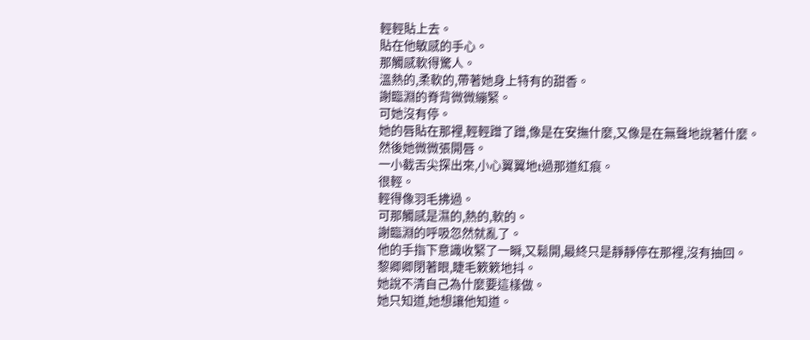輕輕貼上去。
貼在他敏感的手心。
那觸感軟得驚人。
溫熱的,柔軟的,帶著她身上特有的甜香。
謝臨淵的脊背微微繃緊。
可她沒有停。
她的唇貼在那裡,輕輕蹭了蹭,像是在安撫什麼,又像是在無聲地說著什麼。
然後她微微張開唇。
一小截舌尖探出來,小心翼翼地t過那道紅痕。
很輕。
輕得像羽毛拂過。
可那觸感是濕的,熱的,軟的。
謝臨淵的呼吸忽然就亂了。
他的手指下意識收緊了一瞬,又鬆開,最終只是靜靜停在那裡,沒有抽回。
黎卿卿閉著眼,睫毛簌簌地抖。
她說不清自己為什麼要這樣做。
她只知道,她想讓他知道。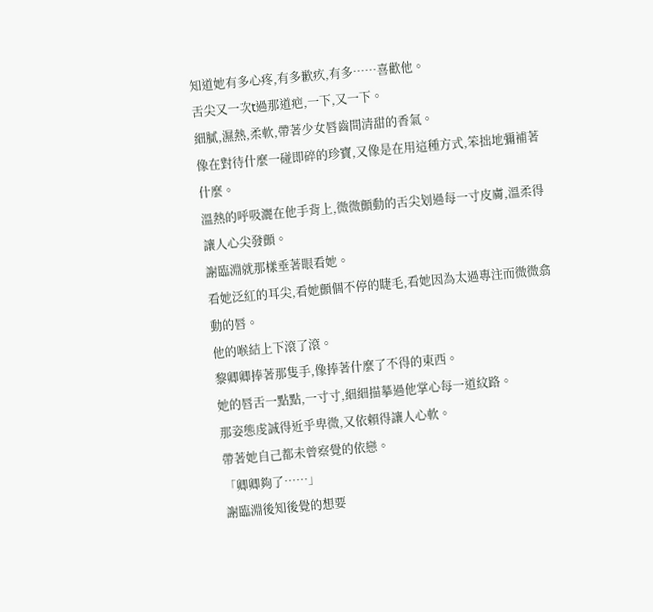知道她有多心疼,有多歉疚,有多……喜歡他。
舌尖又一次t過那道疤,一下,又一下。
細膩,濕熱,柔軟,帶著少女唇齒間清甜的香氣。
像在對待什麼一碰即碎的珍寶,又像是在用這種方式,笨拙地彌補著什麼。
溫熱的呼吸灑在他手背上,微微顫動的舌尖划過每一寸皮膚,溫柔得讓人心尖發顫。
謝臨淵就那樣垂著眼看她。
看她泛紅的耳尖,看她顫個不停的睫毛,看她因為太過專注而微微翕動的唇。
他的喉結上下滾了滾。
黎卿卿捧著那隻手,像捧著什麼了不得的東西。
她的唇舌一點點,一寸寸,細細描摹過他掌心每一道紋路。
那姿態虔誠得近乎卑微,又依賴得讓人心軟。
帶著她自己都未曾察覺的依戀。
「卿卿夠了……」
謝臨淵後知後覺的想要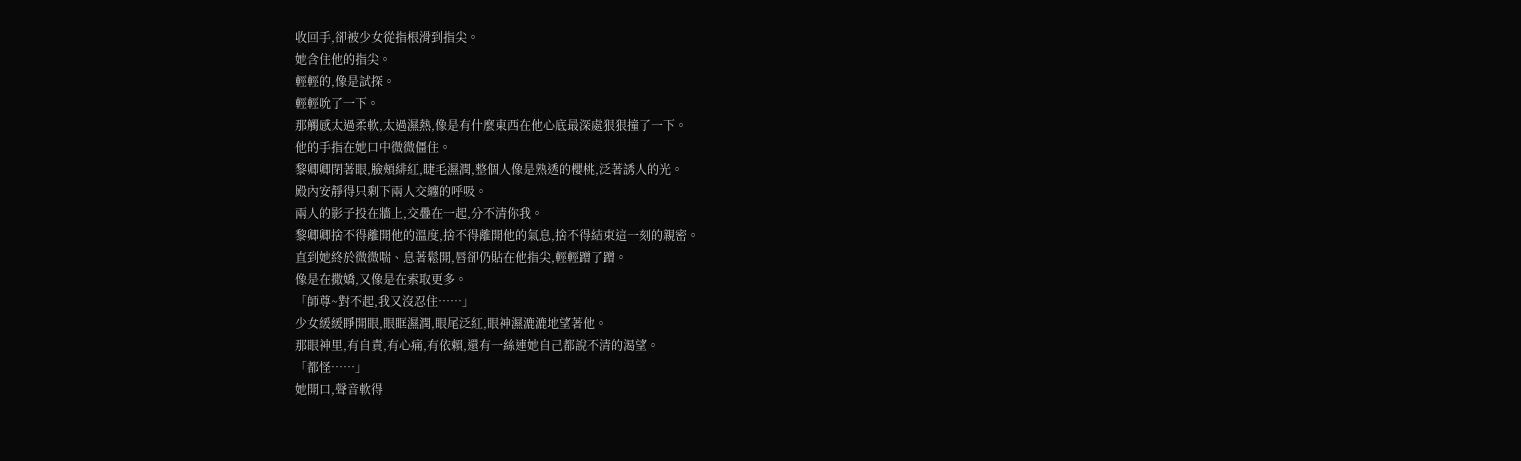收回手,卻被少女從指根滑到指尖。
她含住他的指尖。
輕輕的,像是試探。
輕輕吮了一下。
那觸感太過柔軟,太過濕熱,像是有什麼東西在他心底最深處狠狠撞了一下。
他的手指在她口中微微僵住。
黎卿卿閉著眼,臉頰緋紅,睫毛濕潤,整個人像是熟透的櫻桃,泛著誘人的光。
殿內安靜得只剩下兩人交纏的呼吸。
兩人的影子投在牆上,交疊在一起,分不清你我。
黎卿卿捨不得離開他的溫度,捨不得離開他的氣息,捨不得結束這一刻的親密。
直到她終於微微喘、息著鬆開,唇卻仍貼在他指尖,輕輕蹭了蹭。
像是在撒嬌,又像是在索取更多。
「師尊~對不起,我又沒忍住……」
少女緩緩睜開眼,眼眶濕潤,眼尾泛紅,眼神濕漉漉地望著他。
那眼神里,有自責,有心痛,有依賴,還有一絲連她自己都說不清的渴望。
「都怪……」
她開口,聲音軟得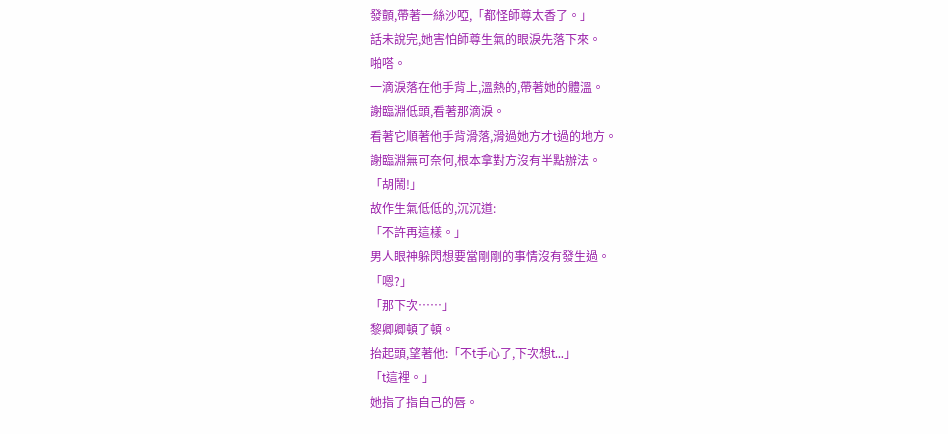發顫,帶著一絲沙啞,「都怪師尊太香了。」
話未說完,她害怕師尊生氣的眼淚先落下來。
啪嗒。
一滴淚落在他手背上,溫熱的,帶著她的體溫。
謝臨淵低頭,看著那滴淚。
看著它順著他手背滑落,滑過她方才t過的地方。
謝臨淵無可奈何,根本拿對方沒有半點辦法。
「胡鬧!」
故作生氣低低的,沉沉道:
「不許再這樣。」
男人眼神躲閃想要當剛剛的事情沒有發生過。
「嗯?」
「那下次……」
黎卿卿頓了頓。
抬起頭,望著他:「不t手心了,下次想t…」
「t這裡。」
她指了指自己的唇。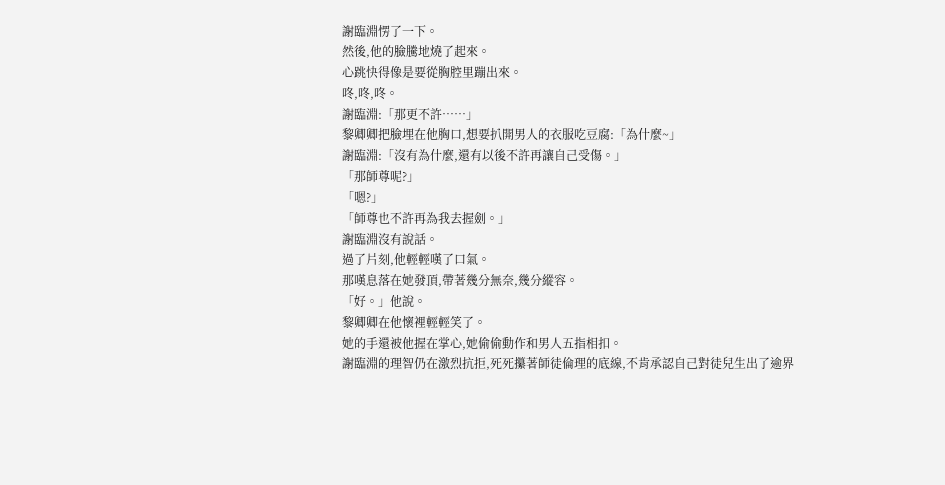謝臨淵愣了一下。
然後,他的臉騰地燒了起來。
心跳快得像是要從胸腔里蹦出來。
咚,咚,咚。
謝臨淵:「那更不許……」
黎卿卿把臉埋在他胸口,想要扒開男人的衣服吃豆腐:「為什麼~」
謝臨淵:「沒有為什麼,還有以後不許再讓自己受傷。」
「那師尊呢?」
「嗯?」
「師尊也不許再為我去握劍。」
謝臨淵沒有說話。
過了片刻,他輕輕嘆了口氣。
那嘆息落在她發頂,帶著幾分無奈,幾分縱容。
「好。」他說。
黎卿卿在他懷裡輕輕笑了。
她的手還被他握在掌心,她偷偷動作和男人五指相扣。
謝臨淵的理智仍在激烈抗拒,死死攥著師徒倫理的底線,不肯承認自己對徒兒生出了逾界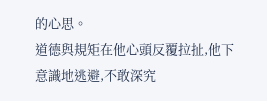的心思。
道德與規矩在他心頭反覆拉扯,他下意識地逃避,不敢深究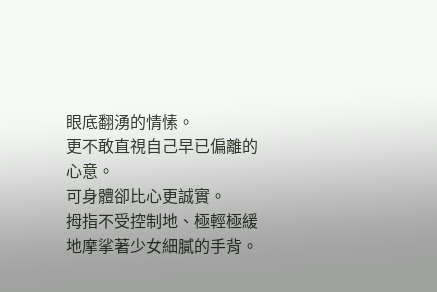眼底翻湧的情愫。
更不敢直視自己早已偏離的心意。
可身體卻比心更誠實。
拇指不受控制地、極輕極緩地摩挲著少女細膩的手背。